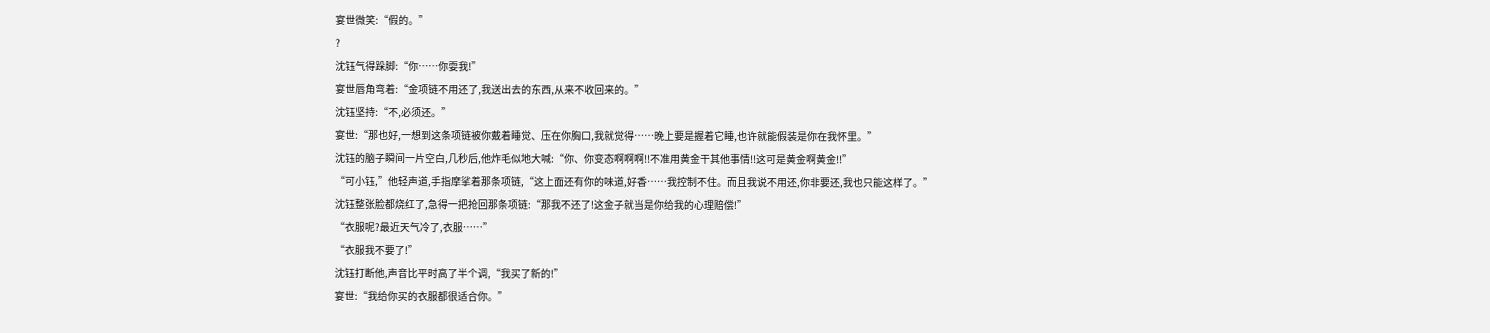宴世微笑:“假的。”
?
沈钰气得跺脚:“你……你耍我!”
宴世唇角弯着:“金项链不用还了,我送出去的东西,从来不收回来的。”
沈钰坚持:“不,必须还。”
宴世:“那也好,一想到这条项链被你戴着睡觉、压在你胸口,我就觉得……晚上要是握着它睡,也许就能假装是你在我怀里。”
沈钰的脑子瞬间一片空白,几秒后,他炸毛似地大喊:“你、你变态啊啊啊!!不准用黄金干其他事情!!这可是黄金啊黄金!!”
“可小钰,”他轻声道,手指摩挲着那条项链,“这上面还有你的味道,好香……我控制不住。而且我说不用还,你非要还,我也只能这样了。”
沈钰整张脸都烧红了,急得一把抢回那条项链:“那我不还了!这金子就当是你给我的心理赔偿!”
“衣服呢?最近天气冷了,衣服……”
“衣服我不要了!”
沈钰打断他,声音比平时高了半个调,“我买了新的!”
宴世:“我给你买的衣服都很适合你。”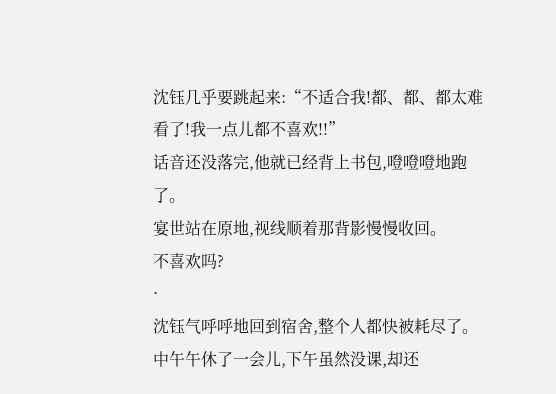沈钰几乎要跳起来:“不适合我!都、都、都太难看了!我一点儿都不喜欢!!”
话音还没落完,他就已经背上书包,噔噔噔地跑了。
宴世站在原地,视线顺着那背影慢慢收回。
不喜欢吗?
·
沈钰气呼呼地回到宿舍,整个人都快被耗尽了。中午午休了一会儿,下午虽然没课,却还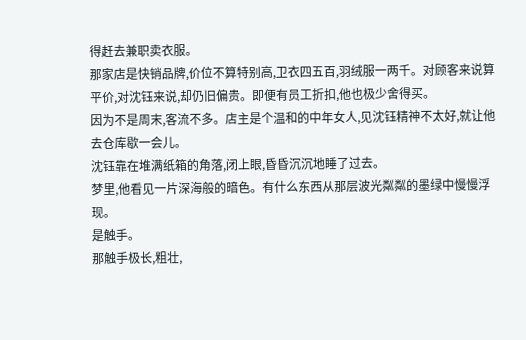得赶去兼职卖衣服。
那家店是快销品牌,价位不算特别高,卫衣四五百,羽绒服一两千。对顾客来说算平价,对沈钰来说,却仍旧偏贵。即便有员工折扣,他也极少舍得买。
因为不是周末,客流不多。店主是个温和的中年女人,见沈钰精神不太好,就让他去仓库歇一会儿。
沈钰靠在堆满纸箱的角落,闭上眼,昏昏沉沉地睡了过去。
梦里,他看见一片深海般的暗色。有什么东西从那层波光粼粼的墨绿中慢慢浮现。
是触手。
那触手极长,粗壮,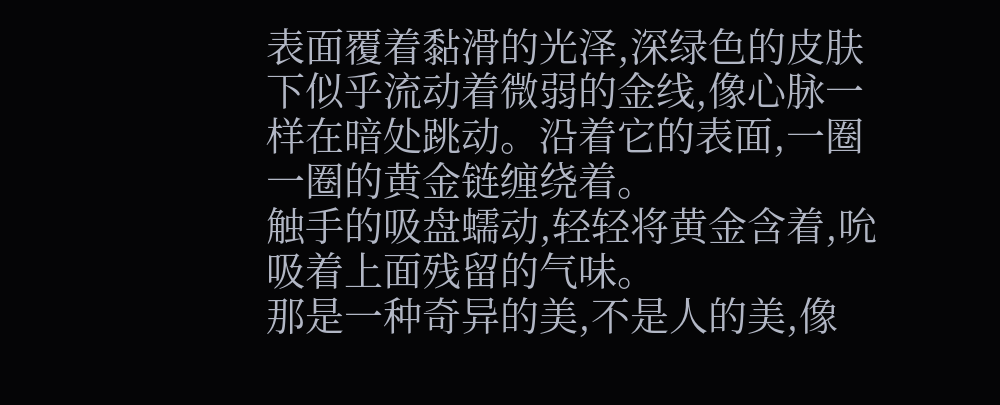表面覆着黏滑的光泽,深绿色的皮肤下似乎流动着微弱的金线,像心脉一样在暗处跳动。沿着它的表面,一圈一圈的黄金链缠绕着。
触手的吸盘蠕动,轻轻将黄金含着,吮吸着上面残留的气味。
那是一种奇异的美,不是人的美,像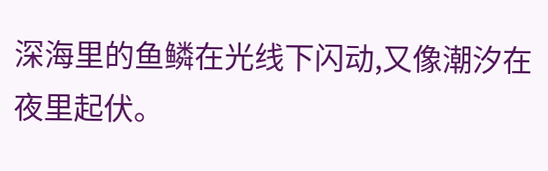深海里的鱼鳞在光线下闪动,又像潮汐在夜里起伏。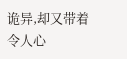诡异,却又带着令人心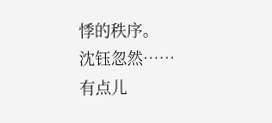悸的秩序。
沈钰忽然……
有点儿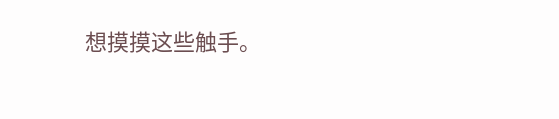想摸摸这些触手。